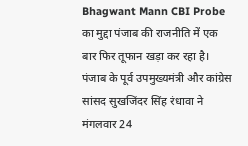Bhagwant Mann CBI Probe का मुद्दा पंजाब की राजनीति में एक बार फिर तूफान खड़ा कर रहा है। पंजाब के पूर्व उपमुख्यमंत्री और कांग्रेस सांसद सुखजिंदर सिंह रंधावा ने मंगलवार 24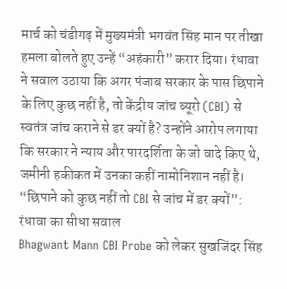मार्च को चंडीगढ़ में मुख्यमंत्री भगवंत सिंह मान पर तीखा हमला बोलते हुए उन्हें “अहंकारी” करार दिया। रंधावा ने सवाल उठाया कि अगर पंजाब सरकार के पास छिपाने के लिए कुछ नहीं है, तो केंद्रीय जांच ब्यूरो (CBI) से स्वतंत्र जांच कराने से डर क्यों है? उन्होंने आरोप लगाया कि सरकार ने न्याय और पारदर्शिता के जो वादे किए थे, जमीनी हकीकत में उनका कहीं नामोनिशान नहीं है।
“छिपाने को कुछ नहीं तो CBI से जांच में डर क्यों”: रंधावा का सीधा सवाल
Bhagwant Mann CBI Probe को लेकर सुखजिंदर सिंह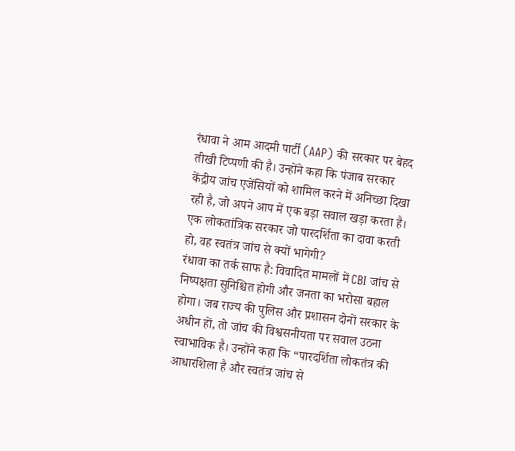रंधावा ने आम आदमी पार्टी (AAP) की सरकार पर बेहद तीखी टिप्पणी की है। उन्होंने कहा कि पंजाब सरकार केंद्रीय जांच एजेंसियों को शामिल करने में अनिच्छा दिखा रही है, जो अपने आप में एक बड़ा सवाल खड़ा करता है। एक लोकतांत्रिक सरकार जो पारदर्शिता का दावा करती हो, वह स्वतंत्र जांच से क्यों भागेगी?
रंधावा का तर्क साफ है: विवादित मामलों में CBI जांच से निष्पक्षता सुनिश्चित होगी और जनता का भरोसा बहाल होगा। जब राज्य की पुलिस और प्रशासन दोनों सरकार के अधीन हों, तो जांच की विश्वसनीयता पर सवाल उठना स्वाभाविक है। उन्होंने कहा कि “पारदर्शिता लोकतंत्र की आधारशिला है और स्वतंत्र जांच से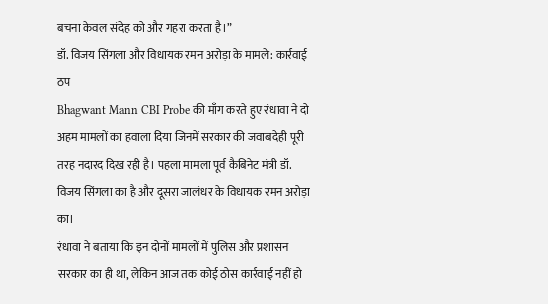बचना केवल संदेह को और गहरा करता है।”
डॉ. विजय सिंगला और विधायक रमन अरोड़ा के मामले: कार्रवाई ठप
Bhagwant Mann CBI Probe की माँग करते हुए रंधावा ने दो अहम मामलों का हवाला दिया जिनमें सरकार की जवाबदेही पूरी तरह नदारद दिख रही है। पहला मामला पूर्व कैबिनेट मंत्री डॉ. विजय सिंगला का है और दूसरा जालंधर के विधायक रमन अरोड़ा का।
रंधावा ने बताया कि इन दोनों मामलों में पुलिस और प्रशासन सरकार का ही था, लेकिन आज तक कोई ठोस कार्रवाई नहीं हो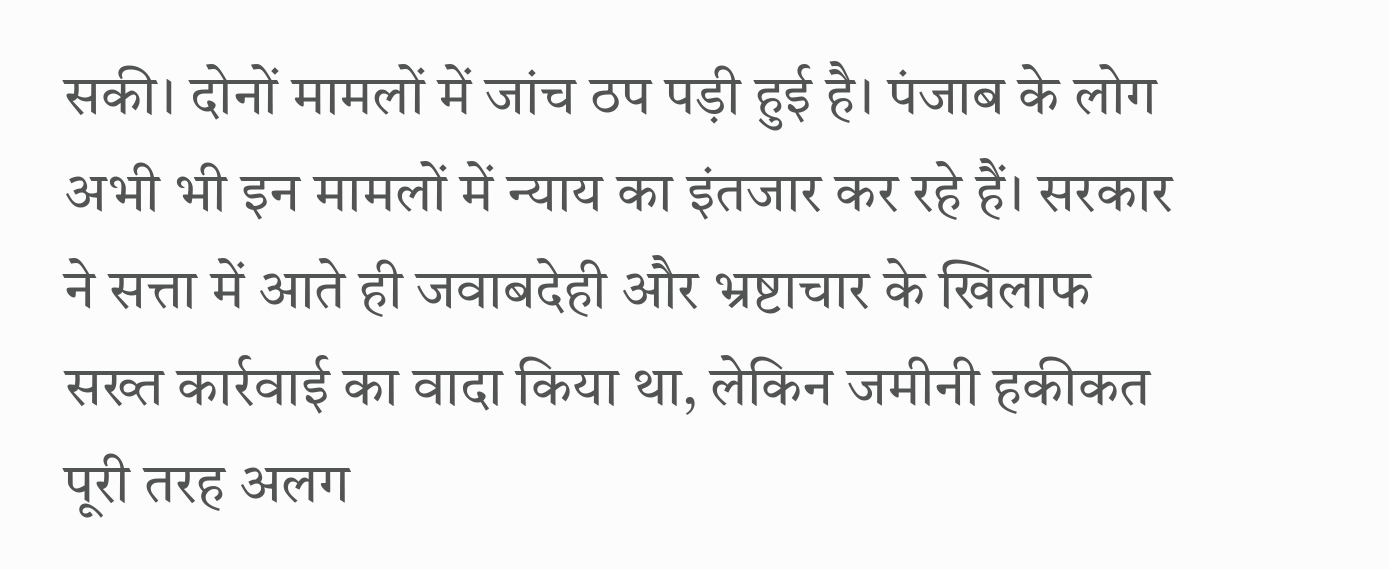सकी। दोनों मामलों में जांच ठप पड़ी हुई है। पंजाब के लोग अभी भी इन मामलों में न्याय का इंतजार कर रहे हैं। सरकार ने सत्ता में आते ही जवाबदेही और भ्रष्टाचार के खिलाफ सख्त कार्रवाई का वादा किया था, लेकिन जमीनी हकीकत पूरी तरह अलग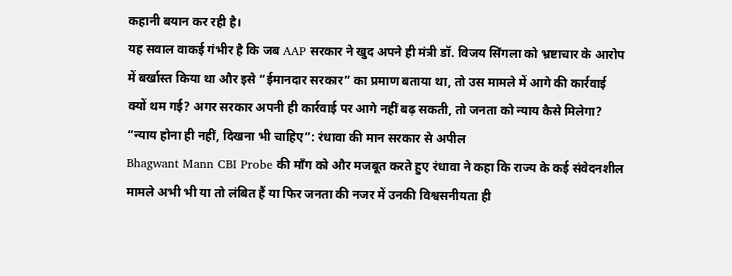कहानी बयान कर रही है।
यह सवाल वाकई गंभीर है कि जब AAP सरकार ने खुद अपने ही मंत्री डॉ. विजय सिंगला को भ्रष्टाचार के आरोप में बर्खास्त किया था और इसे “ईमानदार सरकार” का प्रमाण बताया था, तो उस मामले में आगे की कार्रवाई क्यों थम गई? अगर सरकार अपनी ही कार्रवाई पर आगे नहीं बढ़ सकती, तो जनता को न्याय कैसे मिलेगा?
“न्याय होना ही नहीं, दिखना भी चाहिए”: रंधावा की मान सरकार से अपील
Bhagwant Mann CBI Probe की माँग को और मजबूत करते हुए रंधावा ने कहा कि राज्य के कई संवेदनशील मामले अभी भी या तो लंबित हैं या फिर जनता की नजर में उनकी विश्वसनीयता ही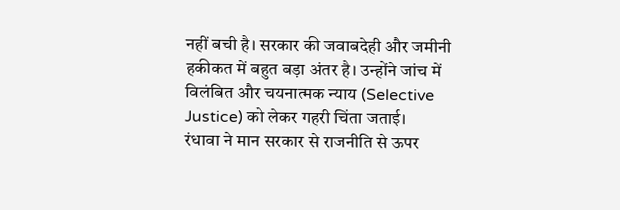नहीं बची है। सरकार की जवाबदेही और जमीनी हकीकत में बहुत बड़ा अंतर है। उन्होंने जांच में विलंबित और चयनात्मक न्याय (Selective Justice) को लेकर गहरी चिंता जताई।
रंधावा ने मान सरकार से राजनीति से ऊपर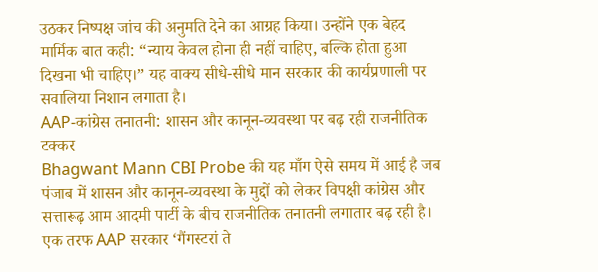उठकर निष्पक्ष जांच की अनुमति देने का आग्रह किया। उन्होंने एक बेहद मार्मिक बात कही: “न्याय केवल होना ही नहीं चाहिए, बल्कि होता हुआ दिखना भी चाहिए।” यह वाक्य सीधे-सीधे मान सरकार की कार्यप्रणाली पर सवालिया निशान लगाता है।
AAP-कांग्रेस तनातनी: शासन और कानून-व्यवस्था पर बढ़ रही राजनीतिक टक्कर
Bhagwant Mann CBI Probe की यह माँग ऐसे समय में आई है जब पंजाब में शासन और कानून-व्यवस्था के मुद्दों को लेकर विपक्षी कांग्रेस और सत्तारूढ़ आम आदमी पार्टी के बीच राजनीतिक तनातनी लगातार बढ़ रही है। एक तरफ AAP सरकार ‘गैंगस्टरां ते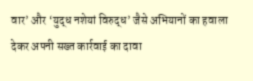वार’ और ‘युद्ध नशेयां विरुद्ध’ जैसे अभियानों का हवाला देकर अपनी सख्त कार्रवाई का दावा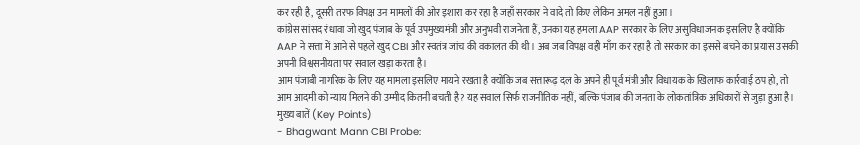कर रही है, दूसरी तरफ विपक्ष उन मामलों की ओर इशारा कर रहा है जहाँ सरकार ने वादे तो किए लेकिन अमल नहीं हुआ।
कांग्रेस सांसद रंधावा जो खुद पंजाब के पूर्व उपमुख्यमंत्री और अनुभवी राजनेता हैं, उनका यह हमला AAP सरकार के लिए असुविधाजनक इसलिए है क्योंकि AAP ने सत्ता में आने से पहले खुद CBI और स्वतंत्र जांच की वकालत की थी। अब जब विपक्ष वही माँग कर रहा है तो सरकार का इससे बचने का प्रयास उसकी अपनी विश्वसनीयता पर सवाल खड़ा करता है।
आम पंजाबी नागरिक के लिए यह मामला इसलिए मायने रखता है क्योंकि जब सत्तारूढ़ दल के अपने ही पूर्व मंत्री और विधायक के खिलाफ कार्रवाई ठप हो, तो आम आदमी को न्याय मिलने की उम्मीद कितनी बचती है? यह सवाल सिर्फ राजनीतिक नहीं, बल्कि पंजाब की जनता के लोकतांत्रिक अधिकारों से जुड़ा हुआ है।
मुख्य बातें (Key Points)
- Bhagwant Mann CBI Probe: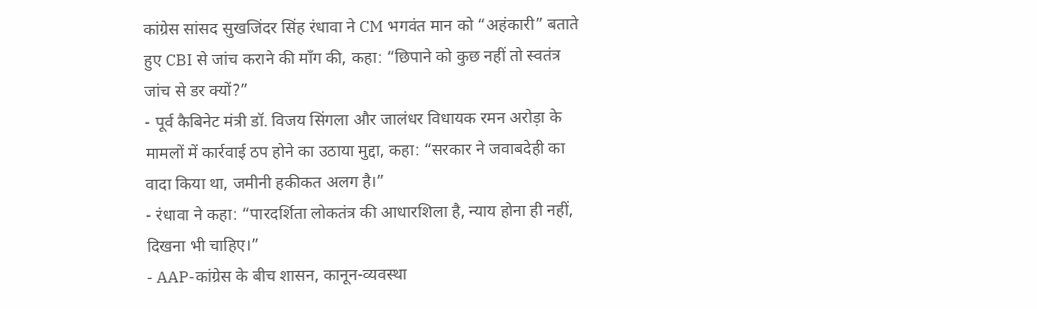कांग्रेस सांसद सुखजिंदर सिंह रंधावा ने CM भगवंत मान को “अहंकारी” बताते हुए CBI से जांच कराने की माँग की, कहा: “छिपाने को कुछ नहीं तो स्वतंत्र जांच से डर क्यों?”
- पूर्व कैबिनेट मंत्री डॉ. विजय सिंगला और जालंधर विधायक रमन अरोड़ा के मामलों में कार्रवाई ठप होने का उठाया मुद्दा, कहा: “सरकार ने जवाबदेही का वादा किया था, जमीनी हकीकत अलग है।”
- रंधावा ने कहा: “पारदर्शिता लोकतंत्र की आधारशिला है, न्याय होना ही नहीं, दिखना भी चाहिए।”
- AAP-कांग्रेस के बीच शासन, कानून-व्यवस्था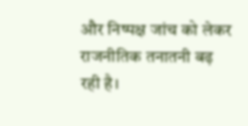और निष्पक्ष जांच को लेकर राजनीतिक तनातनी बढ़ रही है।